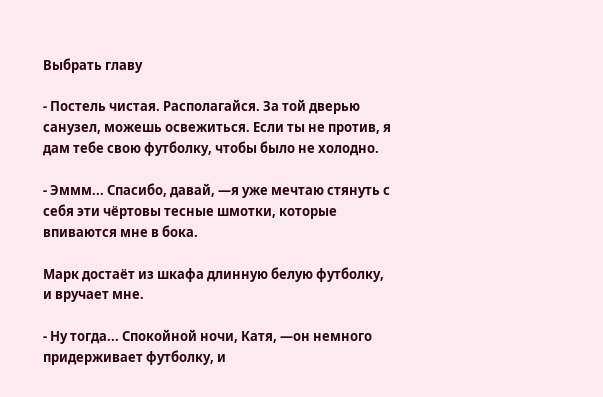Выбрать главу

- Постель чистая. Располагайся. За той дверью санузел, можешь освежиться. Если ты не против, я дам тебе свою футболку, чтобы было не холодно.

- Эммм... Спасибо, давай, —я уже мечтаю стянуть с себя эти чёртовы тесные шмотки, которые впиваются мне в бока.

Марк достаёт из шкафа длинную белую футболку, и вручает мне.

- Ну тогда... Спокойной ночи, Катя, —он немного придерживает футболку, и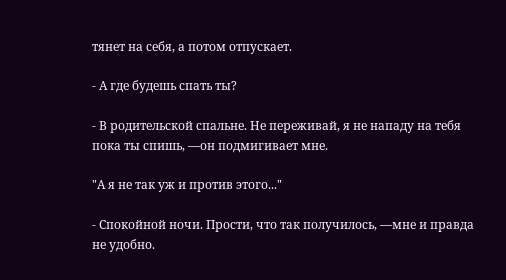тянет на себя, а потом отпускает.

- А где будешь спать ты?

- В родительской спальне. Не переживай, я не нападу на тебя пока ты спишь, —он подмигивает мне.

"А я не так уж и против этого..."

- Спокойной ночи. Прости, что так получилось, —мне и правда не удобно.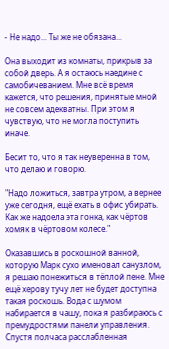- Не надо... Ты же не обязана...

Она выходит из комнаты, прикрыв за собой дверь. А я остаюсь наедине с самобичеванием. Мне всё время кажется, что решения, принятые мной не совсем адекватны. При этом я чувствую, что не могла поступить иначе.

Бесит то, что я так неуверенна в том, что делаю и говорю.

"Надо ложиться, завтра утром, а вернее уже сегодня, ещё ехать в офис убирать. Как же надоела эта гонка, как чёртов хомяк в чёртовом колесе."

Оказавшись в роскошной ванной, которую Марк сухо именовал санузлом, я решаю понежиться в тёплой пене. Мне ещё херову тучу лет не будет доступна такая роскошь. Вода с шумом набирается в чашу, пока я разбираюсь с премудростями панели управления. Спустя полчаса расслабленная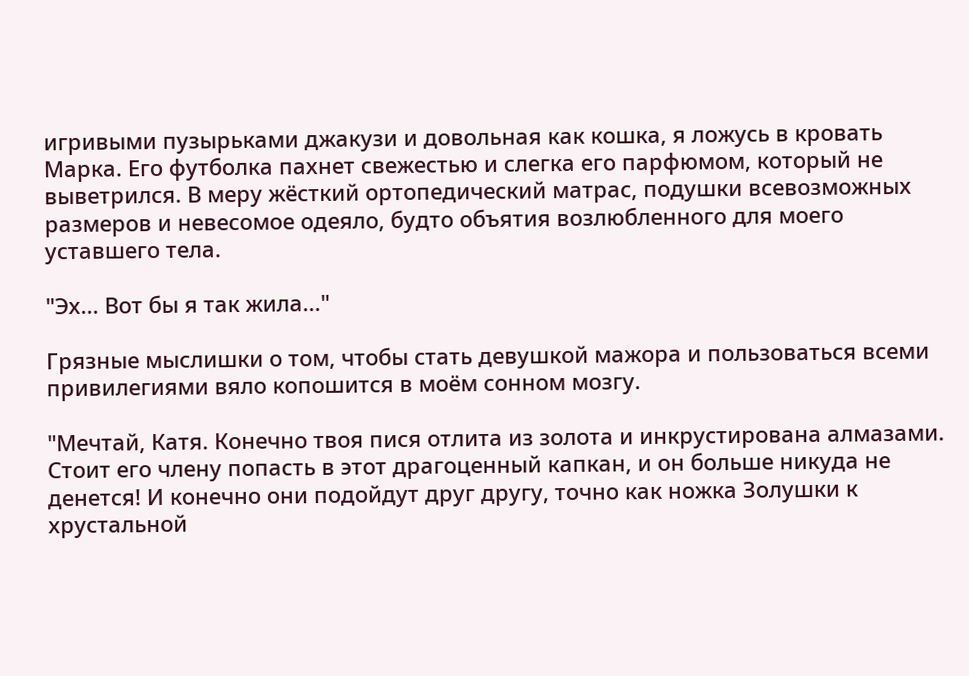игривыми пузырьками джакузи и довольная как кошка, я ложусь в кровать Марка. Его футболка пахнет свежестью и слегка его парфюмом, который не выветрился. В меру жёсткий ортопедический матрас, подушки всевозможных размеров и невесомое одеяло, будто объятия возлюбленного для моего уставшего тела.

"Эх... Вот бы я так жила..."

Грязные мыслишки о том, чтобы стать девушкой мажора и пользоваться всеми привилегиями вяло копошится в моём сонном мозгу.

"Мечтай, Катя. Конечно твоя пися отлита из золота и инкрустирована алмазами. Стоит его члену попасть в этот драгоценный капкан, и он больше никуда не денется! И конечно они подойдут друг другу, точно как ножка Золушки к хрустальной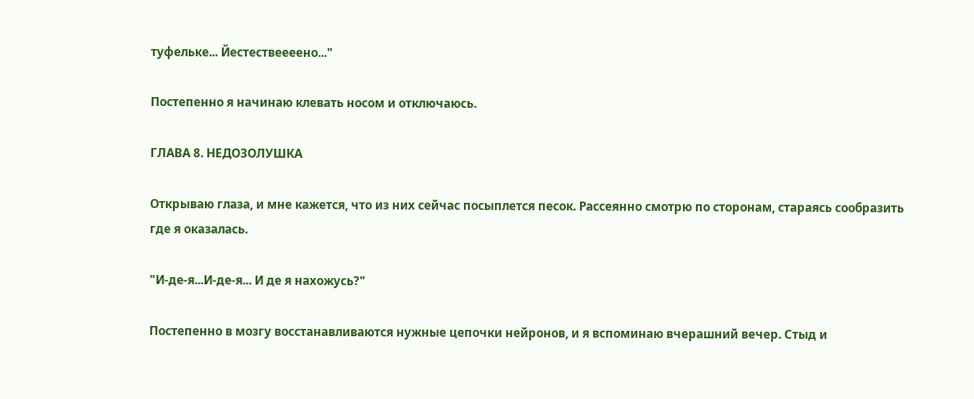туфельке... Йестествеееено..."

Постепенно я начинаю клевать носом и отключаюсь.

ГЛАВА 8. НЕДОЗОЛУШКА

Открываю глаза, и мне кажется, что из них сейчас посыплется песок. Рассеянно смотрю по сторонам, стараясь сообразить где я оказалась.

"И-де-я...И-де-я... И де я нахожусь?"

Постепенно в мозгу восстанавливаются нужные цепочки нейронов, и я вспоминаю вчерашний вечер. Стыд и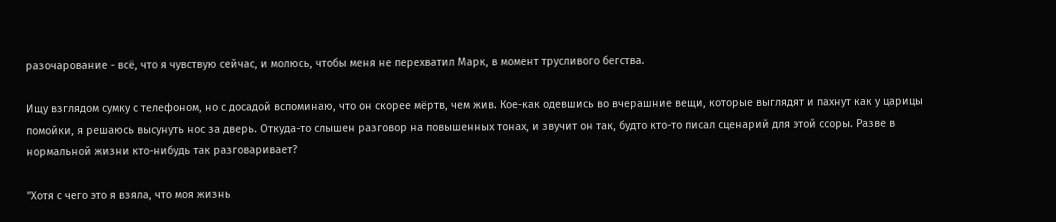разочарование - всё, что я чувствую сейчас, и молюсь, чтобы меня не перехватил Марк, в момент трусливого бегства.

Ищу взглядом сумку с телефоном, но с досадой вспоминаю, что он скорее мёртв, чем жив. Кое-как одевшись во вчерашние вещи, которые выглядят и пахнут как у царицы помойки, я решаюсь высунуть нос за дверь. Откуда-то слышен разговор на повышенных тонах, и звучит он так, будто кто-то писал сценарий для этой ссоры. Разве в нормальной жизни кто-нибудь так разговаривает?

"Хотя с чего это я взяла, что моя жизнь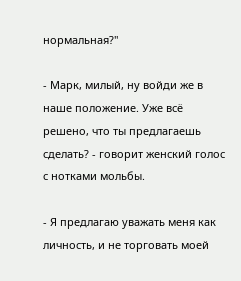нормальная?"

- Марк, милый, ну войди же в наше положение. Уже всё решено, что ты предлагаешь сделать? - говорит женский голос с нотками мольбы.

- Я предлагаю уважать меня как личность, и не торговать моей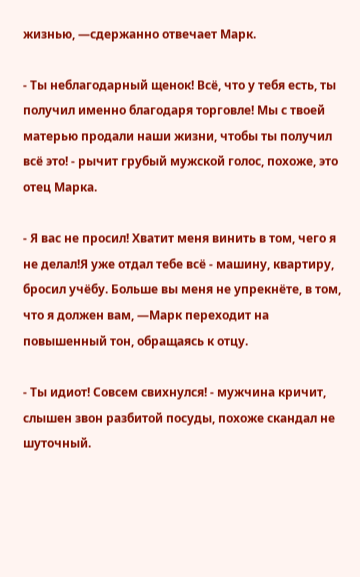жизнью, —сдержанно отвечает Марк.

- Ты неблагодарный щенок! Всё, что у тебя есть, ты получил именно благодаря торговле! Мы с твоей матерью продали наши жизни, чтобы ты получил всё это! - рычит грубый мужской голос, похоже, это отец Марка.

- Я вас не просил! Хватит меня винить в том, чего я не делал!Я уже отдал тебе всё - машину, квартиру, бросил учёбу. Больше вы меня не упрекнёте, в том, что я должен вам, —Марк переходит на повышенный тон, обращаясь к отцу.

- Ты идиот! Совсем свихнулся! - мужчина кричит, слышен звон разбитой посуды, похоже скандал не шуточный.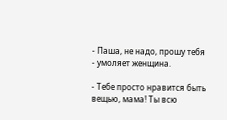- Паша, не надо, прошу тебя - умоляет женщина.

- Тебе просто нравится быть вещью, мама! Ты всю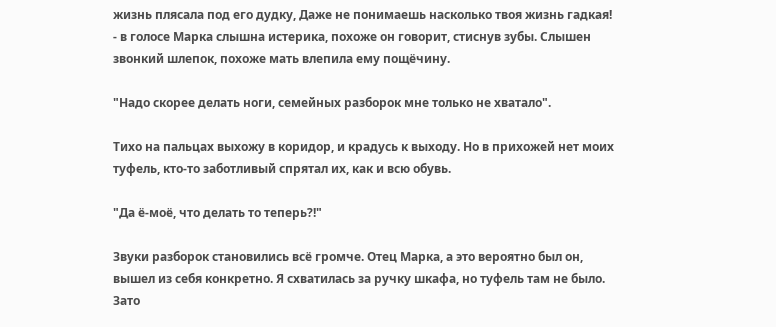жизнь плясала под его дудку, Даже не понимаешь насколько твоя жизнь гадкая! - в голосе Марка слышна истерика, похоже он говорит, стиснув зубы. Слышен звонкий шлепок, похоже мать влепила ему пощёчину.

"Надо скорее делать ноги, семейных разборок мне только не хватало".

Тихо на пальцах выхожу в коридор, и крадусь к выходу. Но в прихожей нет моих туфель, кто-то заботливый спрятал их, как и всю обувь.

"Да ё-моё, что делать то теперь?!"

Звуки разборок становились всё громче. Отец Марка, а это вероятно был он, вышел из себя конкретно. Я схватилась за ручку шкафа, но туфель там не было. Зато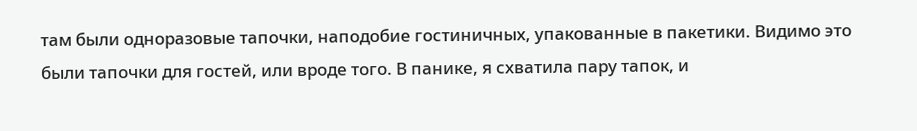там были одноразовые тапочки, наподобие гостиничных, упакованные в пакетики. Видимо это были тапочки для гостей, или вроде того. В панике, я схватила пару тапок, и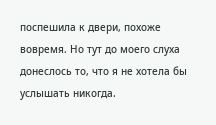поспешила к двери, похоже вовремя. Но тут до моего слуха донеслось то, что я не хотела бы услышать никогда.